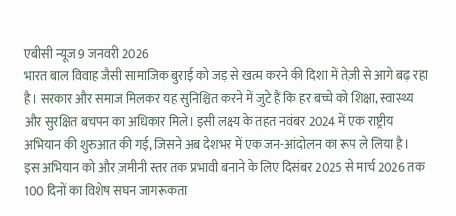एबीसी न्यूज 9 जनवरी 2026
भारत बाल विवाह जैसी सामाजिक बुराई को जड़ से खत्म करने की दिशा में तेज़ी से आगे बढ़ रहा है। सरकार और समाज मिलकर यह सुनिश्चित करने में जुटे हैं कि हर बच्चे को शिक्षा, स्वास्थ्य और सुरक्षित बचपन का अधिकार मिले। इसी लक्ष्य के तहत नवंबर 2024 में एक राष्ट्रीय अभियान की शुरुआत की गई, जिसने अब देशभर में एक जन-आंदोलन का रूप ले लिया है।
इस अभियान को और ज़मीनी स्तर तक प्रभावी बनाने के लिए दिसंबर 2025 से मार्च 2026 तक 100 दिनों का विशेष सघन जागरूकता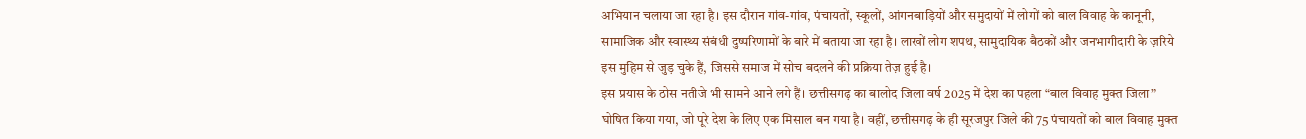अभियान चलाया जा रहा है। इस दौरान गांव-गांव, पंचायतों, स्कूलों, आंगनबाड़ियों और समुदायों में लोगों को बाल विवाह के कानूनी, सामाजिक और स्वास्थ्य संबंधी दुष्परिणामों के बारे में बताया जा रहा है। लाखों लोग शपथ, सामुदायिक बैठकों और जनभागीदारी के ज़रिये इस मुहिम से जुड़ चुके हैं, जिससे समाज में सोच बदलने की प्रक्रिया तेज़ हुई है।
इस प्रयास के ठोस नतीजे भी सामने आने लगे हैं। छत्तीसगढ़ का बालोद जिला वर्ष 2025 में देश का पहला “बाल विवाह मुक्त जिला” घोषित किया गया, जो पूरे देश के लिए एक मिसाल बन गया है। वहीं, छत्तीसगढ़ के ही सूरजपुर जिले की 75 पंचायतों को बाल विवाह मुक्त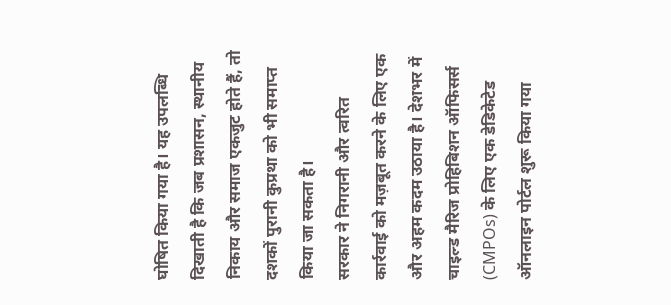घोषित किया गया है। यह उपलब्धि दिखाती है कि जब प्रशासन, स्थानीय निकाय और समाज एकजुट होते हैं, तो दशकों पुरानी कुप्रथा को भी समाप्त किया जा सकता है।
सरकार ने निगरानी और त्वरित कार्रवाई को मज़बूत करने के लिए एक और अहम कदम उठाया है। देशभर में चाइल्ड मैरिज प्रोहिबिशन ऑफिसर्स (CMPOs) के लिए एक डेडिकेटेड ऑनलाइन पोर्टल शुरू किया गया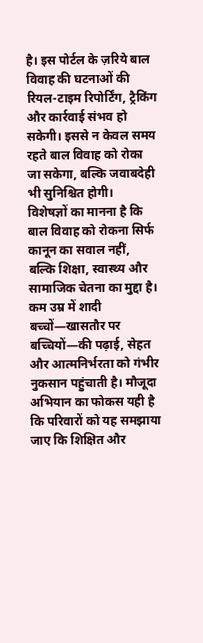है। इस पोर्टल के ज़रिये बाल विवाह की घटनाओं की रियल-टाइम रिपोर्टिंग, ट्रैकिंग और कार्रवाई संभव हो सकेगी। इससे न केवल समय रहते बाल विवाह को रोका जा सकेगा, बल्कि जवाबदेही भी सुनिश्चित होगी।
विशेषज्ञों का मानना है कि बाल विवाह को रोकना सिर्फ कानून का सवाल नहीं, बल्कि शिक्षा, स्वास्थ्य और सामाजिक चेतना का मुद्दा है। कम उम्र में शादी बच्चों—खासतौर पर बच्चियों—की पढ़ाई, सेहत और आत्मनिर्भरता को गंभीर नुकसान पहुंचाती है। मौजूदा अभियान का फोकस यही है कि परिवारों को यह समझाया जाए कि शिक्षित और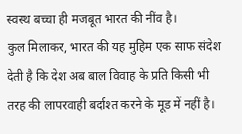स्वस्थ बच्चा ही मजबूत भारत की नींव है।
कुल मिलाकर, भारत की यह मुहिम एक साफ संदेश देती है कि देश अब बाल विवाह के प्रति किसी भी तरह की लापरवाही बर्दाश्त करने के मूड में नहीं है।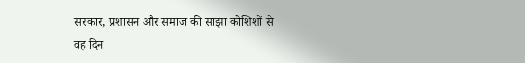सरकार, प्रशासन और समाज की साझा कोशिशों से वह दिन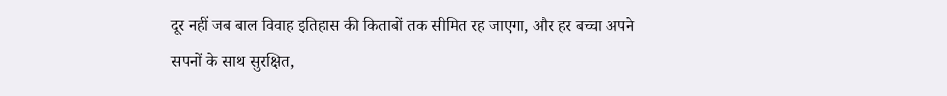दूर नहीं जब बाल विवाह इतिहास की किताबों तक सीमित रह जाएगा, और हर बच्चा अपने सपनों के साथ सुरक्षित,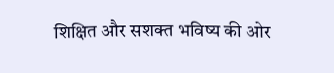शिक्षित और सशक्त भविष्य की ओर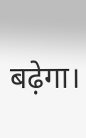बढ़ेगा।